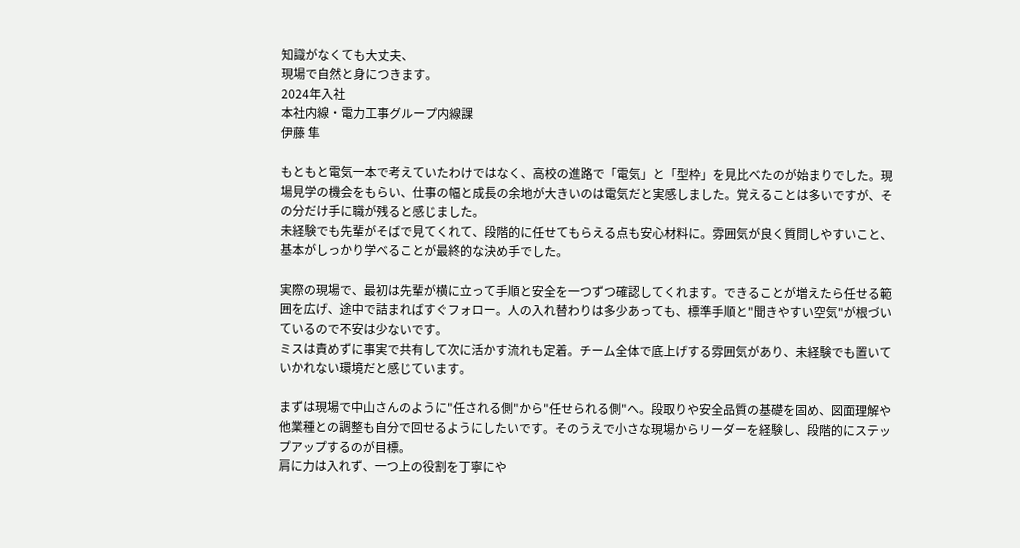知識がなくても大丈夫、
現場で自然と身につきます。
2024年入社
本社内線・電力工事グループ内線課
伊藤 隼

もともと電気一本で考えていたわけではなく、高校の進路で「電気」と「型枠」を見比べたのが始まりでした。現場見学の機会をもらい、仕事の幅と成長の余地が大きいのは電気だと実感しました。覚えることは多いですが、その分だけ手に職が残ると感じました。
未経験でも先輩がそばで見てくれて、段階的に任せてもらえる点も安心材料に。雰囲気が良く質問しやすいこと、基本がしっかり学べることが最終的な決め手でした。

実際の現場で、最初は先輩が横に立って手順と安全を一つずつ確認してくれます。できることが増えたら任せる範囲を広げ、途中で詰まればすぐフォロー。人の入れ替わりは多少あっても、標準手順と"聞きやすい空気"が根づいているので不安は少ないです。
ミスは責めずに事実で共有して次に活かす流れも定着。チーム全体で底上げする雰囲気があり、未経験でも置いていかれない環境だと感じています。

まずは現場で中山さんのように"任される側"から"任せられる側"へ。段取りや安全品質の基礎を固め、図面理解や他業種との調整も自分で回せるようにしたいです。そのうえで小さな現場からリーダーを経験し、段階的にステップアップするのが目標。
肩に力は入れず、一つ上の役割を丁寧にや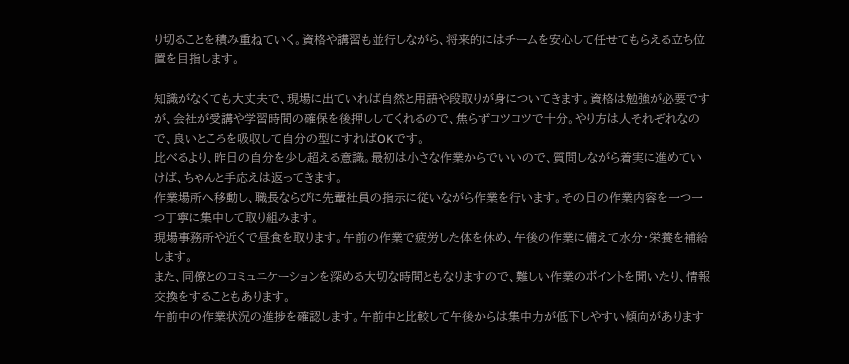り切ることを積み重ねていく。資格や講習も並行しながら、将来的にはチームを安心して任せてもらえる立ち位置を目指します。

知識がなくても大丈夫で、現場に出ていれば自然と用語や段取りが身についてきます。資格は勉強が必要ですが、会社が受講や学習時間の確保を後押ししてくれるので、焦らずコツコツで十分。やり方は人それぞれなので、良いところを吸収して自分の型にすればOKです。
比べるより、昨日の自分を少し超える意識。最初は小さな作業からでいいので、質問しながら着実に進めていけば、ちゃんと手応えは返ってきます。
作業場所へ移動し、職長ならびに先輩社員の指示に従いながら作業を行います。その日の作業内容を一つ一つ丁寧に集中して取り組みます。
現場事務所や近くで昼食を取ります。午前の作業で疲労した体を休め、午後の作業に備えて水分・栄養を補給します。
また、同僚とのコミュニケーションを深める大切な時間ともなりますので、難しい作業のポイントを聞いたり、情報交換をすることもあります。
午前中の作業状況の進捗を確認します。午前中と比較して午後からは集中力が低下しやすい傾向があります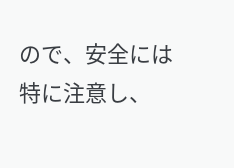ので、安全には特に注意し、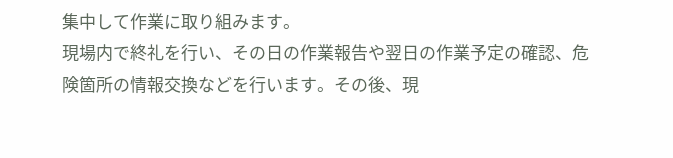集中して作業に取り組みます。
現場内で終礼を行い、その日の作業報告や翌日の作業予定の確認、危険箇所の情報交換などを行います。その後、現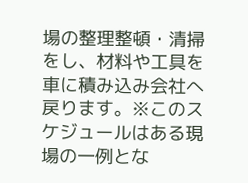場の整理整頓・清掃をし、材料や工具を車に積み込み会社へ戻ります。※このスケジュールはある現場の一例とな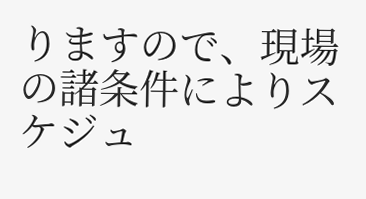りますので、現場の諸条件によりスケジュ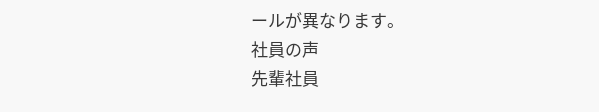ールが異なります。
社員の声
先輩社員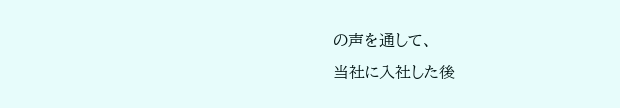の声を通して、
当社に入社した後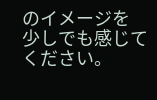のイメージを
少しでも感じてください。